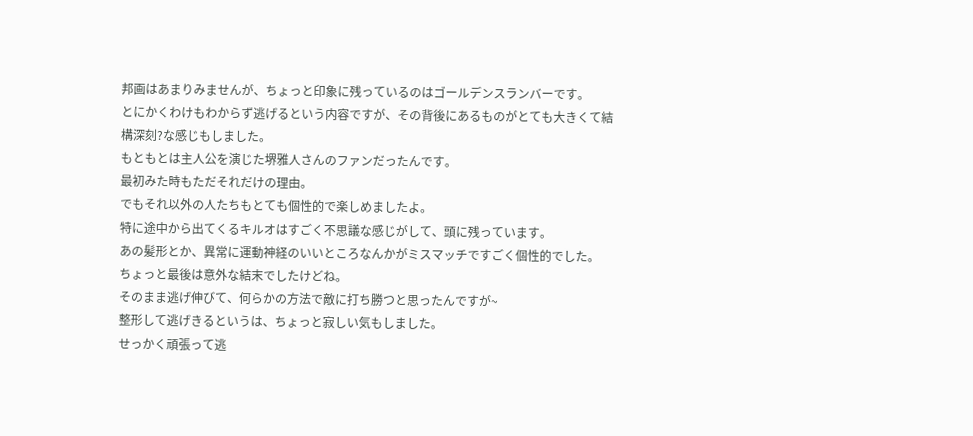邦画はあまりみませんが、ちょっと印象に残っているのはゴールデンスランバーです。
とにかくわけもわからず逃げるという内容ですが、その背後にあるものがとても大きくて結構深刻?な感じもしました。
もともとは主人公を演じた堺雅人さんのファンだったんです。
最初みた時もただそれだけの理由。
でもそれ以外の人たちもとても個性的で楽しめましたよ。
特に途中から出てくるキルオはすごく不思議な感じがして、頭に残っています。
あの髪形とか、異常に運動神経のいいところなんかがミスマッチですごく個性的でした。
ちょっと最後は意外な結末でしたけどね。
そのまま逃げ伸びて、何らかの方法で敵に打ち勝つと思ったんですが~
整形して逃げきるというは、ちょっと寂しい気もしました。
せっかく頑張って逃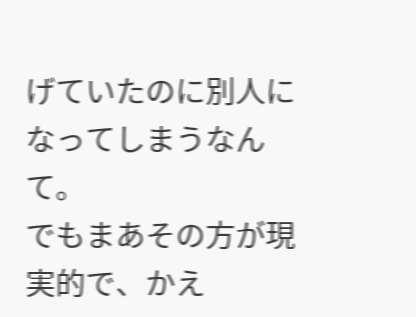げていたのに別人になってしまうなんて。
でもまあその方が現実的で、かえ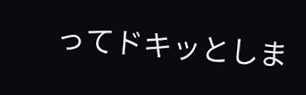ってドキッとしま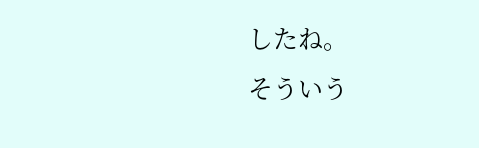したね。
そういう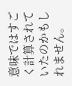意味ではすごく計算されていたのかもしれません。